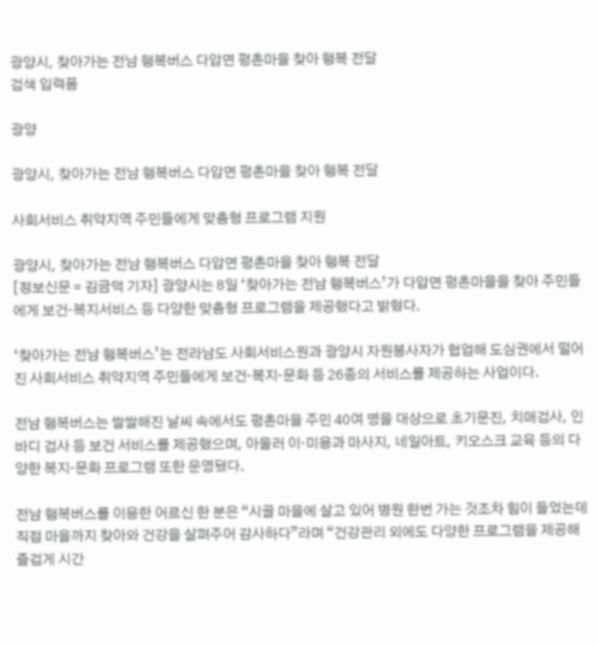광양시, 찾아가는 전남 행복버스 다압면 평촌마을 찾아 행복 전달
검색 입력폼

광양

광양시, 찾아가는 전남 행복버스 다압면 평촌마을 찾아 행복 전달

사회서비스 취약지역 주민들에게 맞춤형 프로그램 지원

광양시, 찾아가는 전남 행복버스 다압면 평촌마을 찾아 행복 전달
[정보신문 = 김금덕 기자] 광양시는 8일 ‘찾아가는 전남 행복버스’가 다압면 평촌마을을 찾아 주민들에게 보건·복지서비스 등 다양한 맞춤형 프로그램을 제공했다고 밝혔다.

‘찾아가는 전남 행복버스’는 전라남도 사회서비스원과 광양시 자원봉사자가 협업해 도심권에서 떨어진 사회서비스 취약지역 주민들에게 보건·복지·문화 등 26종의 서비스를 제공하는 사업이다.

전남 행복버스는 쌀쌀해진 날씨 속에서도 평촌마을 주민 40여 명을 대상으로 초기문진, 치매검사, 인바디 검사 등 보건 서비스를 제공했으며, 아울러 이·미용과 마사지, 네일아트, 키오스크 교육 등의 다양한 복지·문화 프로그램 또한 운영됐다.

전남 행복버스를 이용한 어르신 한 분은 “시골 마을에 살고 있어 병원 한번 가는 것조차 힘이 들었는데 직접 마을까지 찾아와 건강을 살펴주어 감사하다”라며 “건강관리 외에도 다양한 프로그램을 제공해 즐겁게 시간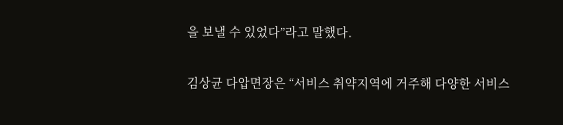을 보낼 수 있었다”라고 말했다.

김상균 다압면장은 “서비스 취약지역에 거주해 다양한 서비스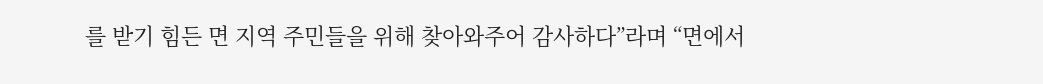를 받기 힘든 면 지역 주민들을 위해 찾아와주어 감사하다”라며 “면에서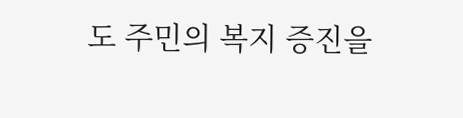도 주민의 복지 증진을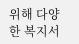위해 다양한 복지서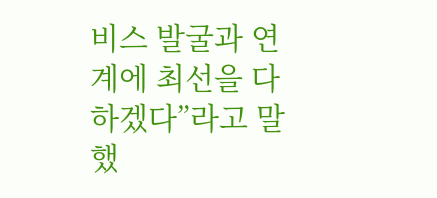비스 발굴과 연계에 최선을 다하겠다”라고 말했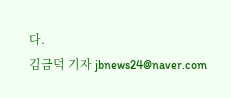다.
김금덕 기자 jbnews24@naver.com